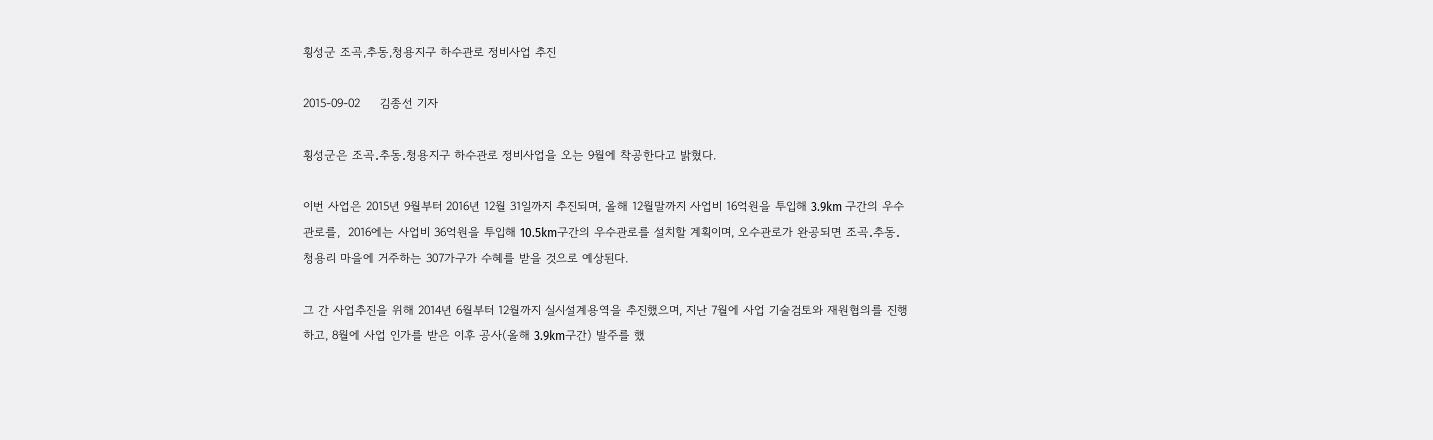횡성군 조곡,추동,청용지구 하수관로 정비사업 추진

2015-09-02     김종선 기자

횡성군은 조곡․추동․청용지구 하수관로 정비사업을 오는 9월에 착공한다고 밝혔다.

이번 사업은 2015년 9월부터 2016년 12월 31일까지 추진되며, 올해 12월말까지 사업비 16억원을 투입해 3.9km 구간의 우수관로를,  2016에는 사업비 36억원을 투입해 10.5km구간의 우수관로를 설치할 계획이며, 오수관로가 완공되면 조곡․추동․청용리 마을에 거주하는 307가구가 수혜를 받을 것으로 예상된다.

그 간 사업추진을 위해 2014년 6월부터 12월까지 실시설계용역을 추진했으며, 지난 7월에 사업 기술검토와 재원협의를 진행하고, 8월에 사업 인가를 받은 이후 공사(올해 3.9km구간) 발주를 했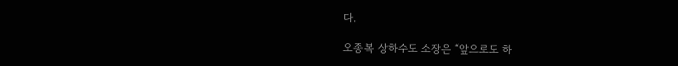다.

오종복 상하수도 소장은 “앞으로도 하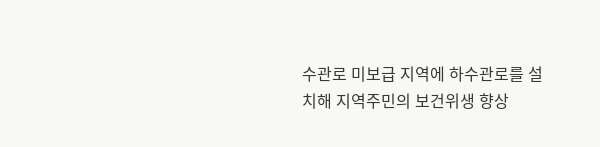수관로 미보급 지역에 하수관로를 설치해 지역주민의 보건위생 향상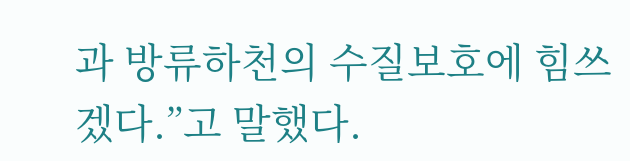과 방류하천의 수질보호에 힘쓰겠다.”고 말했다.